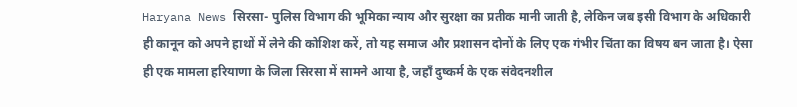Haryana News सिरसा- पुलिस विभाग की भूमिका न्याय और सुरक्षा का प्रतीक मानी जाती है, लेकिन जब इसी विभाग के अधिकारी ही कानून को अपने हाथों में लेने की कोशिश करें, तो यह समाज और प्रशासन दोनों के लिए एक गंभीर चिंता का विषय बन जाता है। ऐसा ही एक मामला हरियाणा के जिला सिरसा में सामने आया है, जहाँ दुष्कर्म के एक संवेदनशील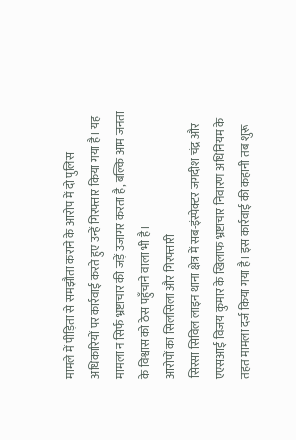मामले में पीड़िता से समझौता कराने के आरोप में दो पुलिस अधिकारियों पर कार्रवाई करते हुए उन्हें गिरफ्तार किया गया है। यह मामला न सिर्फ भ्रष्टाचार की जड़ें उजागर करता है, बल्कि आम जनता के विश्वास को ठेस पहुँचाने वाला भी है।
आरोपों का सिलसिला और गिरफ्तारी
सिरसा सिविल लाइन थाना क्षेत्र में सब-इंस्पेक्टर जगदीश चंद्र और एएसआई विजय कुमार के खिलाफ भ्रष्टाचार निवारण अधिनियम के तहत मामला दर्ज किया गया है। इस कार्रवाई की कहानी तब शुरू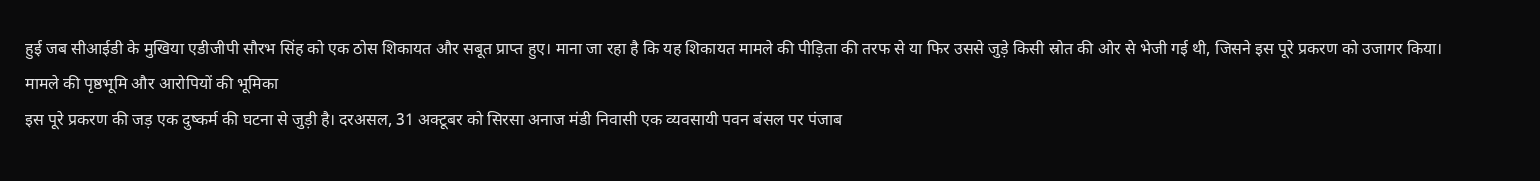हुई जब सीआईडी के मुखिया एडीजीपी सौरभ सिंह को एक ठोस शिकायत और सबूत प्राप्त हुए। माना जा रहा है कि यह शिकायत मामले की पीड़िता की तरफ से या फिर उससे जुड़े किसी स्रोत की ओर से भेजी गई थी, जिसने इस पूरे प्रकरण को उजागर किया।
मामले की पृष्ठभूमि और आरोपियों की भूमिका
इस पूरे प्रकरण की जड़ एक दुष्कर्म की घटना से जुड़ी है। दरअसल, 31 अक्टूबर को सिरसा अनाज मंडी निवासी एक व्यवसायी पवन बंसल पर पंजाब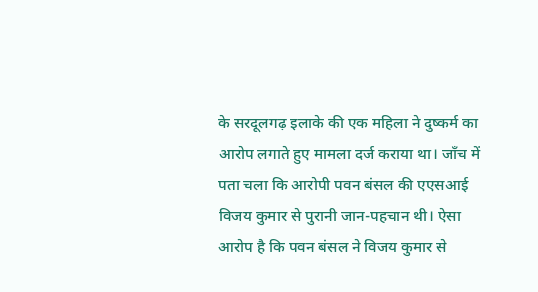के सरदूलगढ़ इलाके की एक महिला ने दुष्कर्म का आरोप लगाते हुए मामला दर्ज कराया था। जाँच में पता चला कि आरोपी पवन बंसल की एएसआई विजय कुमार से पुरानी जान-पहचान थी। ऐसा आरोप है कि पवन बंसल ने विजय कुमार से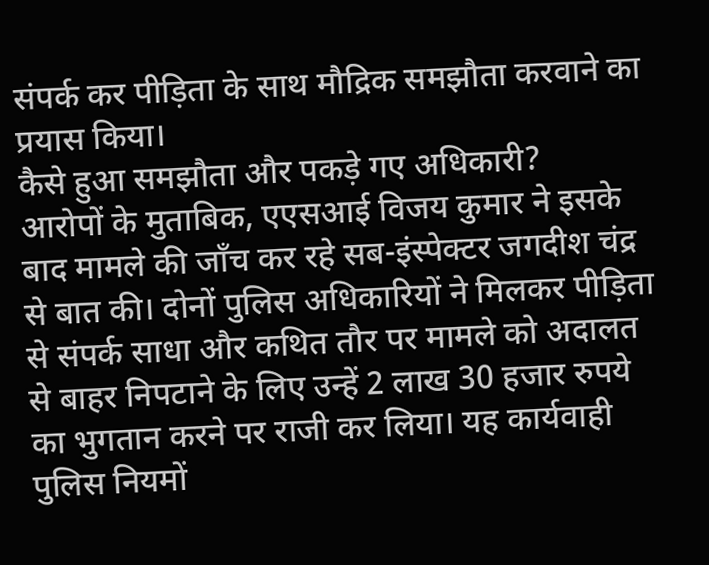संपर्क कर पीड़िता के साथ मौद्रिक समझौता करवाने का प्रयास किया।
कैसे हुआ समझौता और पकड़े गए अधिकारी?
आरोपों के मुताबिक, एएसआई विजय कुमार ने इसके बाद मामले की जाँच कर रहे सब-इंस्पेक्टर जगदीश चंद्र से बात की। दोनों पुलिस अधिकारियों ने मिलकर पीड़िता से संपर्क साधा और कथित तौर पर मामले को अदालत से बाहर निपटाने के लिए उन्हें 2 लाख 30 हजार रुपये का भुगतान करने पर राजी कर लिया। यह कार्यवाही पुलिस नियमों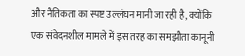और नैतिकता का स्पष्ट उल्लंघन मानी जा रही है, क्योंकि एक संवेदनशील मामले में इस तरह का समझौता कानूनी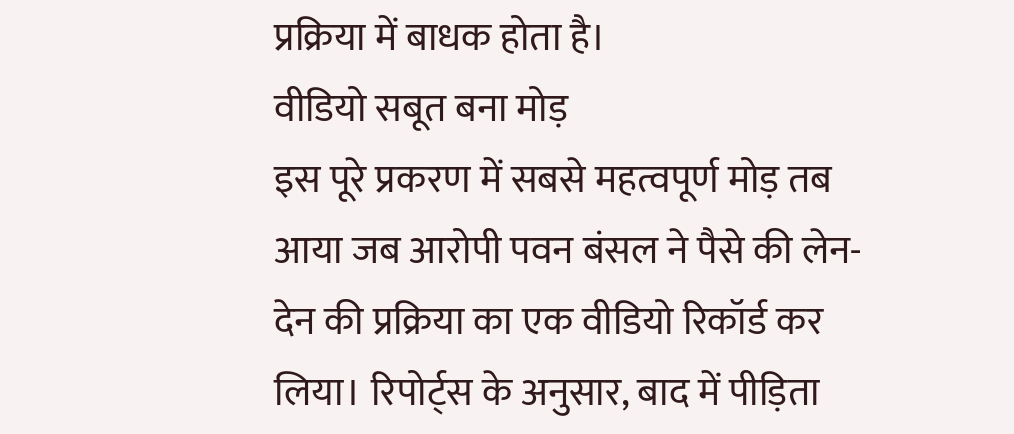प्रक्रिया में बाधक होता है।
वीडियो सबूत बना मोड़
इस पूरे प्रकरण में सबसे महत्वपूर्ण मोड़ तब आया जब आरोपी पवन बंसल ने पैसे की लेन-देन की प्रक्रिया का एक वीडियो रिकॉर्ड कर लिया। रिपोर्ट्स के अनुसार, बाद में पीड़िता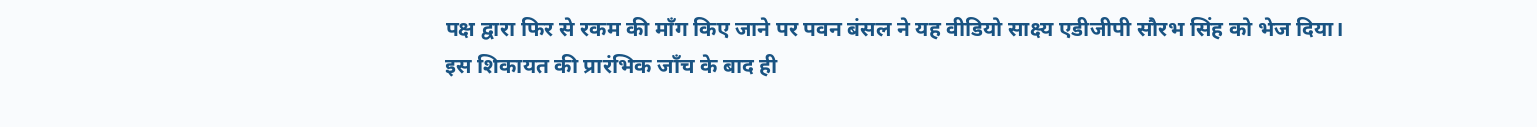पक्ष द्वारा फिर से रकम की माँग किए जाने पर पवन बंसल ने यह वीडियो साक्ष्य एडीजीपी सौरभ सिंह को भेज दिया। इस शिकायत की प्रारंभिक जाँच के बाद ही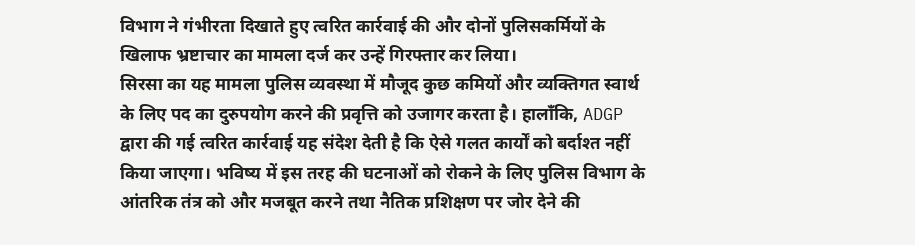विभाग ने गंभीरता दिखाते हुए त्वरित कार्रवाई की और दोनों पुलिसकर्मियों के खिलाफ भ्रष्टाचार का मामला दर्ज कर उन्हें गिरफ्तार कर लिया।
सिरसा का यह मामला पुलिस व्यवस्था में मौजूद कुछ कमियों और व्यक्तिगत स्वार्थ के लिए पद का दुरुपयोग करने की प्रवृत्ति को उजागर करता है। हालाँकि, ADGP द्वारा की गई त्वरित कार्रवाई यह संदेश देती है कि ऐसे गलत कार्यों को बर्दाश्त नहीं किया जाएगा। भविष्य में इस तरह की घटनाओं को रोकने के लिए पुलिस विभाग के आंतरिक तंत्र को और मजबूत करने तथा नैतिक प्रशिक्षण पर जोर देने की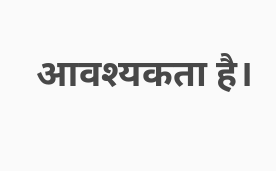आवश्यकता है।